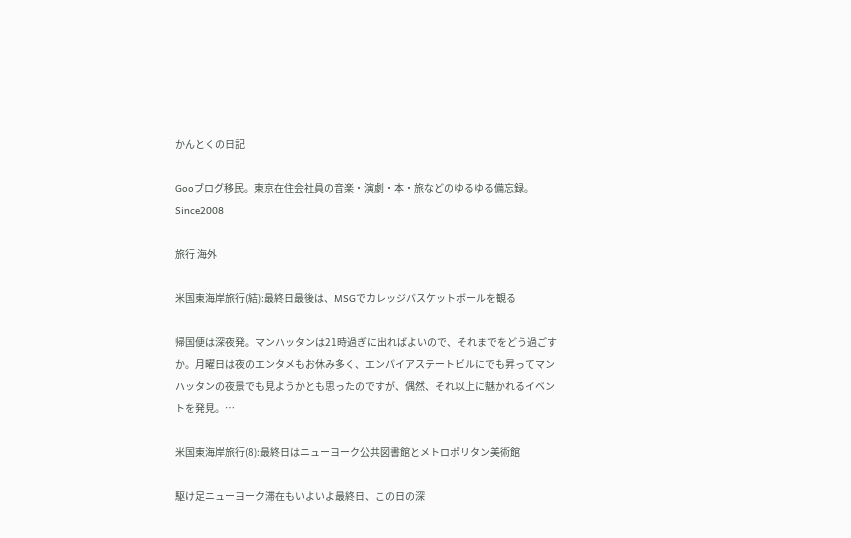かんとくの日記

Gooブログ移民。東京在住会社員の音楽・演劇・本・旅などのゆるゆる備忘録。 Since2008

旅行 海外

米国東海岸旅行(結):最終日最後は、MSGでカレッジバスケットボールを観る

帰国便は深夜発。マンハッタンは21時過ぎに出ればよいので、それまでをどう過ごすか。月曜日は夜のエンタメもお休み多く、エンパイアステートビルにでも昇ってマンハッタンの夜景でも見ようかとも思ったのですが、偶然、それ以上に魅かれるイベントを発見。…

米国東海岸旅行(8):最終日はニューヨーク公共図書館とメトロポリタン美術館

駆け足ニューヨーク滞在もいよいよ最終日、この日の深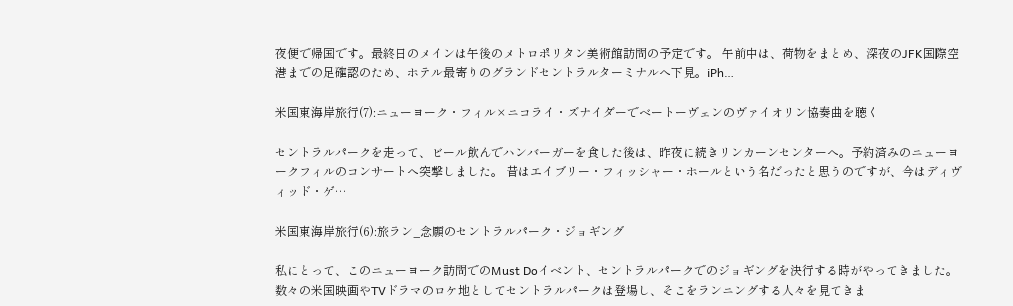夜便で帰国です。最終日のメインは午後のメトロポリタン美術館訪問の予定です。 午前中は、荷物をまとめ、深夜のJFK国際空港までの足確認のため、ホテル最寄りのグランドセントラルターミナルへ下見。iPh…

米国東海岸旅行(7):ニューヨーク・フィル×ニコライ・ズナイダーでベートーヴェンのヴァイオリン協奏曲を聴く

セントラルパークを走って、ビール飲んでハンバーガーを食した後は、昨夜に続きリンカーンセンターへ。予約済みのニューヨークフィルのコンサートへ突撃しました。 昔はエイブリー・フィッシャー・ホールという名だったと思うのですが、今はディヴィッド・ゲ…

米国東海岸旅行(6):旅ラン_念願のセントラルパーク・ジョギング

私にとって、このニューヨーク訪問でのMust Doイベント、セントラルパークでのジョギングを決行する時がやってきました。数々の米国映画やTVドラマのロケ地としてセントラルパークは登場し、そこをランニングする人々を見てきま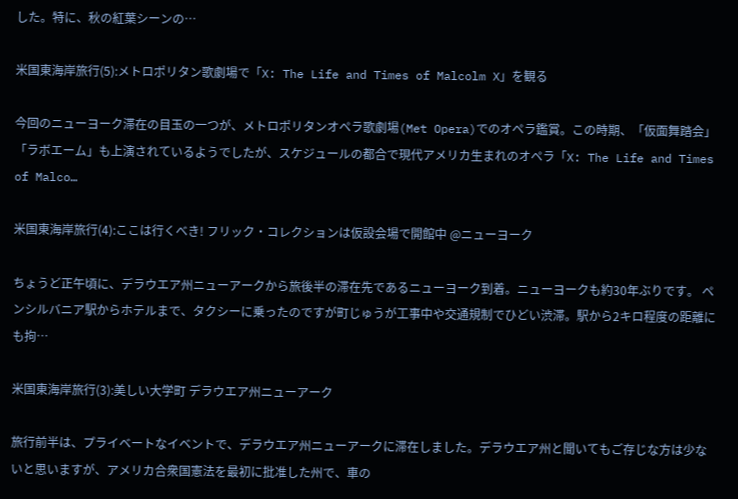した。特に、秋の紅葉シーンの…

米国東海岸旅行(5):メトロポリタン歌劇場で「X: The Life and Times of Malcolm X」を観る

今回のニューヨーク滞在の目玉の一つが、メトロポリタンオペラ歌劇場(Met Opera)でのオペラ鑑賞。この時期、「仮面舞踏会」「ラボエーム」も上演されているようでしたが、スケジュールの都合で現代アメリカ生まれのオペラ「X: The Life and Times of Malco…

米国東海岸旅行(4):ここは行くべき! フリック・コレクションは仮設会場で開館中 @ニューヨーク

ちょうど正午頃に、デラウエア州ニューアークから旅後半の滞在先であるニューヨーク到着。ニューヨークも約30年ぶりです。 ペンシルバニア駅からホテルまで、タクシーに乗ったのですが町じゅうが工事中や交通規制でひどい渋滞。駅から2キロ程度の距離にも拘…

米国東海岸旅行(3):美しい大学町 デラウエア州ニューアーク

旅行前半は、プライベートなイベントで、デラウエア州ニューアークに滞在しました。デラウエア州と聞いてもご存じな方は少ないと思いますが、アメリカ合衆国憲法を最初に批准した州で、車の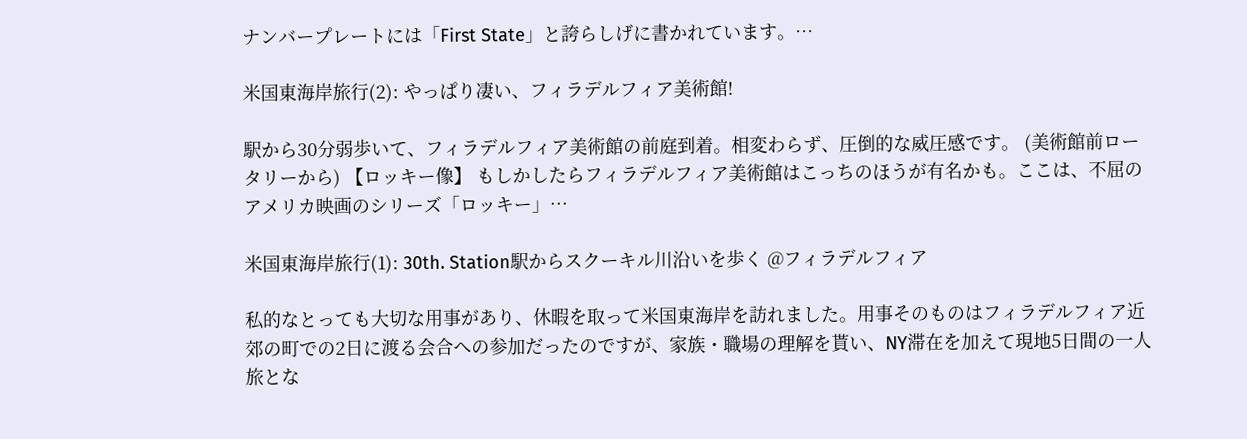ナンバープレートには「First State」と誇らしげに書かれています。…

米国東海岸旅行(2): やっぱり凄い、フィラデルフィア美術館!

駅から30分弱歩いて、フィラデルフィア美術館の前庭到着。相変わらず、圧倒的な威圧感です。 (美術館前ロータリーから) 【ロッキー像】 もしかしたらフィラデルフィア美術館はこっちのほうが有名かも。ここは、不屈のアメリカ映画のシリーズ「ロッキー」…

米国東海岸旅行(1): 30th. Station駅からスクーキル川沿いを歩く @フィラデルフィア

私的なとっても大切な用事があり、休暇を取って米国東海岸を訪れました。用事そのものはフィラデルフィア近郊の町での2日に渡る会合への参加だったのですが、家族・職場の理解を貰い、NY滞在を加えて現地5日間の一人旅とな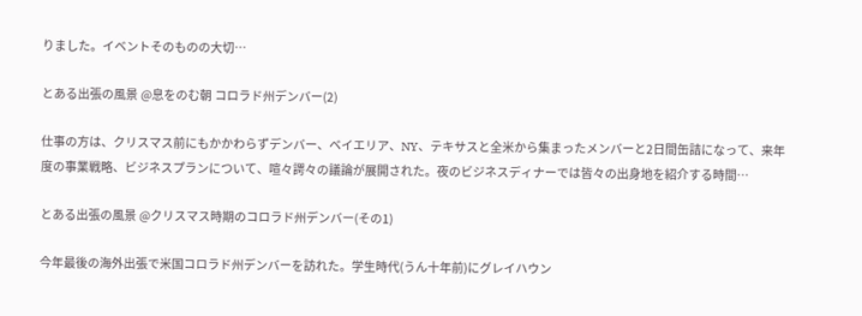りました。イベントそのものの大切…

とある出張の風景 @息をのむ朝 コロラド州デンバー(2)

仕事の方は、クリスマス前にもかかわらずデンバー、ベイエリア、NY、テキサスと全米から集まったメンバーと2日間缶詰になって、来年度の事業戦略、ビジネスプランについて、喧々諤々の議論が展開された。夜のビジネスディナーでは皆々の出身地を紹介する時間…

とある出張の風景 @クリスマス時期のコロラド州デンバー(その1)

今年最後の海外出張で米国コロラド州デンバーを訪れた。学生時代(うん十年前)にグレイハウン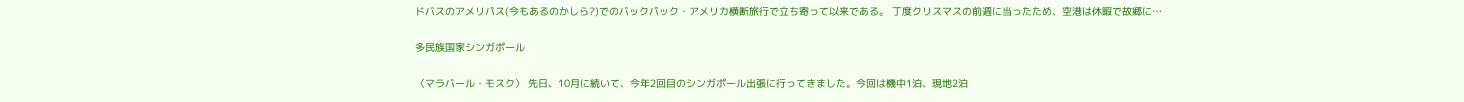ドバスのアメリパス(今もあるのかしら?)でのバックパック・アメリカ横断旅行で立ち寄って以来である。 丁度クリスマスの前週に当ったため、空港は休暇で故郷に…

多民族国家シンガポール

〈マラバール・モスク〉 先日、10月に続いて、今年2回目のシンガポール出張に行ってきました。今回は機中1泊、現地2泊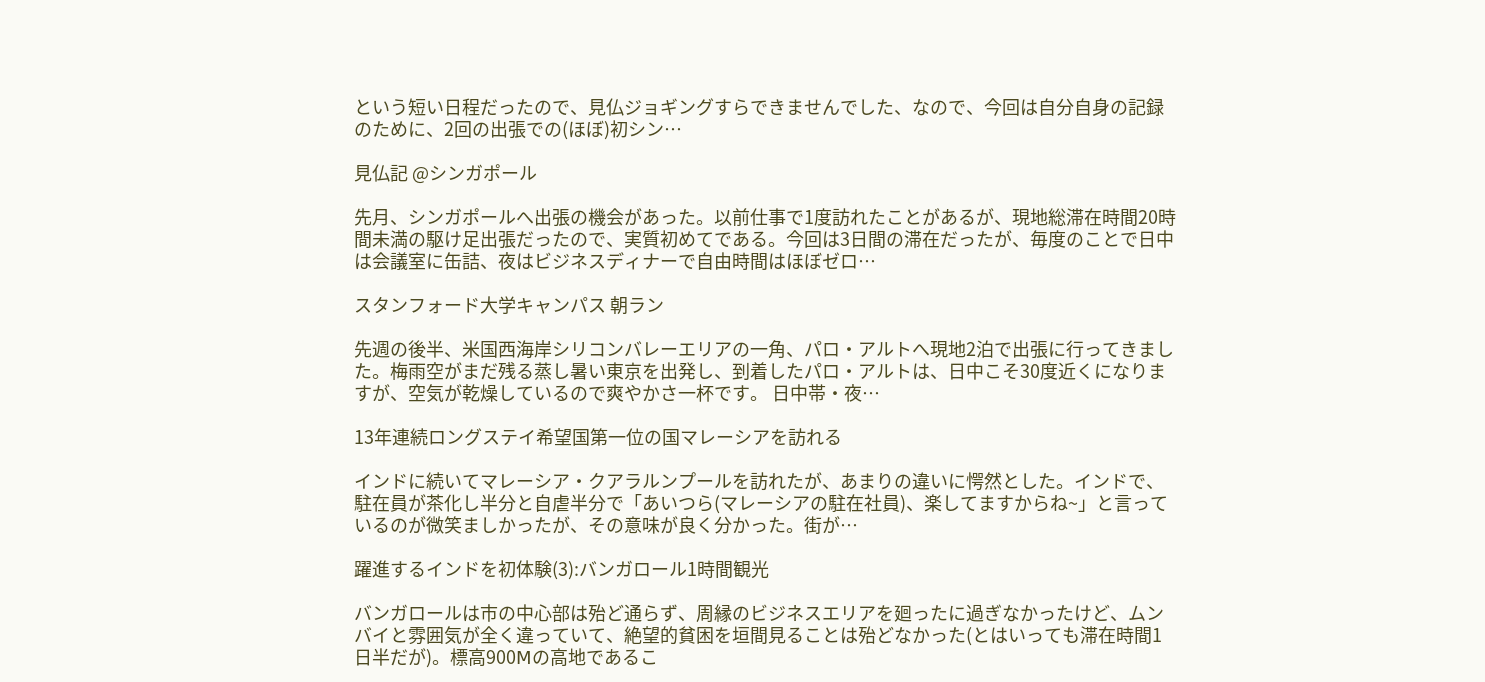という短い日程だったので、見仏ジョギングすらできませんでした、なので、今回は自分自身の記録のために、2回の出張での(ほぼ)初シン…

見仏記 @シンガポール

先月、シンガポールへ出張の機会があった。以前仕事で1度訪れたことがあるが、現地総滞在時間20時間未満の駆け足出張だったので、実質初めてである。今回は3日間の滞在だったが、毎度のことで日中は会議室に缶詰、夜はビジネスディナーで自由時間はほぼゼロ…

スタンフォード大学キャンパス 朝ラン

先週の後半、米国西海岸シリコンバレーエリアの一角、パロ・アルトへ現地2泊で出張に行ってきました。梅雨空がまだ残る蒸し暑い東京を出発し、到着したパロ・アルトは、日中こそ30度近くになりますが、空気が乾燥しているので爽やかさ一杯です。 日中帯・夜…

13年連続ロングステイ希望国第一位の国マレーシアを訪れる

インドに続いてマレーシア・クアラルンプールを訪れたが、あまりの違いに愕然とした。インドで、駐在員が茶化し半分と自虐半分で「あいつら(マレーシアの駐在社員)、楽してますからね~」と言っているのが微笑ましかったが、その意味が良く分かった。街が…

躍進するインドを初体験(3):バンガロール1時間観光

バンガロールは市の中心部は殆ど通らず、周縁のビジネスエリアを廻ったに過ぎなかったけど、ムンバイと雰囲気が全く違っていて、絶望的貧困を垣間見ることは殆どなかった(とはいっても滞在時間1日半だが)。標高900Ⅿの高地であるこ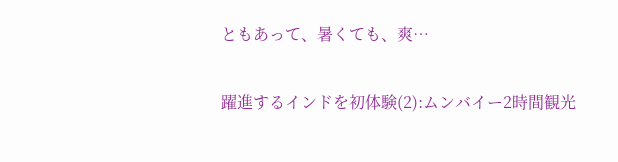ともあって、暑くても、爽…

躍進するインドを初体験(2):ムンバイー2時間観光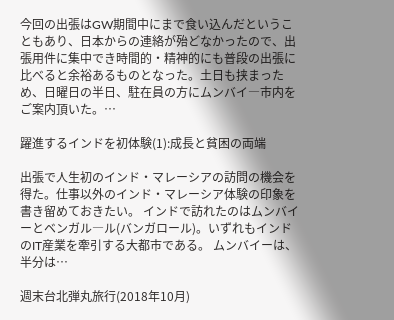今回の出張はGW期間中にまで食い込んだということもあり、日本からの連絡が殆どなかったので、出張用件に集中でき時間的・精神的にも普段の出張に比べると余裕あるものとなった。土日も挟まっため、日曜日の半日、駐在員の方にムンバイ―市内をご案内頂いた。…

躍進するインドを初体験(1):成長と貧困の両端

出張で人生初のインド・マレーシアの訪問の機会を得た。仕事以外のインド・マレーシア体験の印象を書き留めておきたい。 インドで訪れたのはムンバイーとベンガル―ル(バンガロール)。いずれもインドのIT産業を牽引する大都市である。 ムンバイーは、半分は…

週末台北弾丸旅行(2018年10月)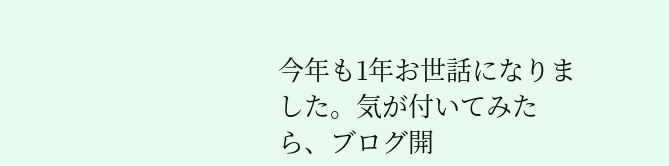今年も1年お世話になりました。気が付いてみたら、ブログ開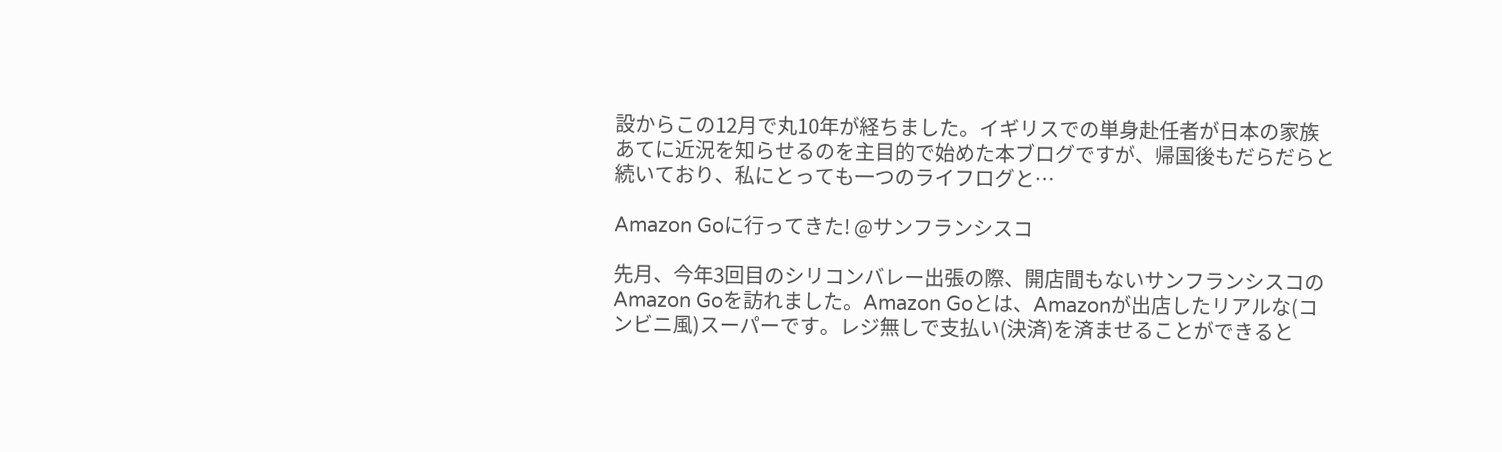設からこの12月で丸10年が経ちました。イギリスでの単身赴任者が日本の家族あてに近況を知らせるのを主目的で始めた本ブログですが、帰国後もだらだらと続いており、私にとっても一つのライフログと…

Amazon Goに行ってきた! @サンフランシスコ

先月、今年3回目のシリコンバレー出張の際、開店間もないサンフランシスコのAmazon Goを訪れました。Amazon Goとは、Amazonが出店したリアルな(コンビニ風)スーパーです。レジ無しで支払い(決済)を済ませることができると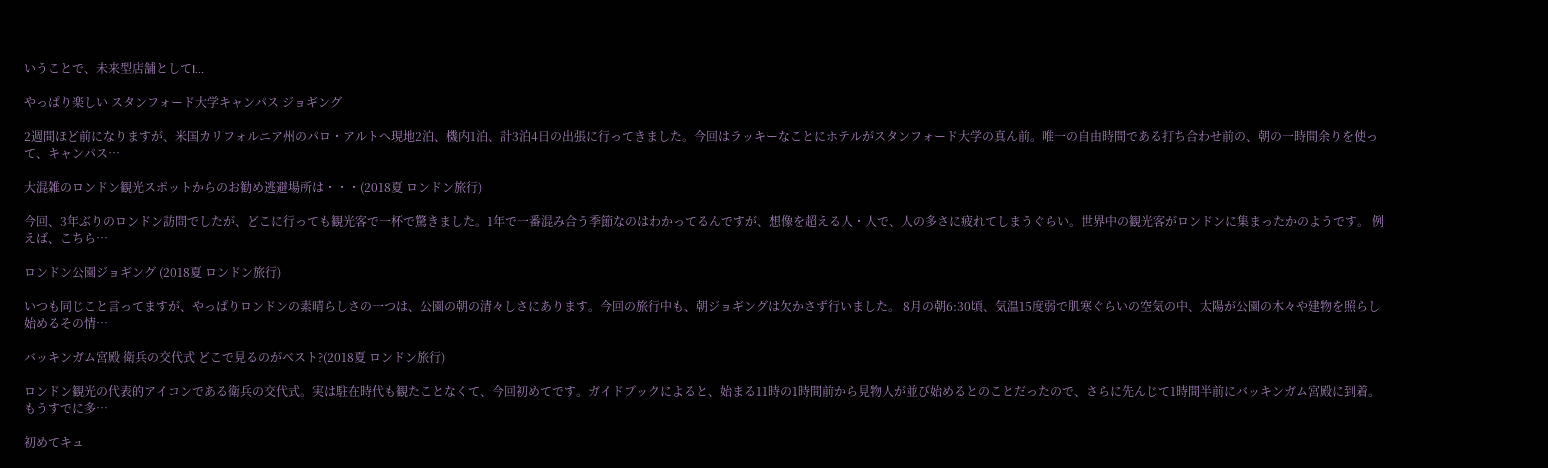いうことで、未来型店舗としてI…

やっぱり楽しい スタンフォード大学キャンパス ジョギング

2週間ほど前になりますが、米国カリフォルニア州のパロ・アルトへ現地2泊、機内1泊、計3泊4日の出張に行ってきました。今回はラッキーなことにホテルがスタンフォード大学の真ん前。唯一の自由時間である打ち合わせ前の、朝の一時間余りを使って、キャンパス…

大混雑のロンドン観光スポットからのお勧め逃避場所は・・・(2018夏 ロンドン旅行)

今回、3年ぶりのロンドン訪問でしたが、どこに行っても観光客で一杯で驚きました。1年で一番混み合う季節なのはわかってるんですが、想像を超える人・人で、人の多さに疲れてしまうぐらい。世界中の観光客がロンドンに集まったかのようです。 例えば、こちら…

ロンドン公園ジョギング (2018夏 ロンドン旅行)

いつも同じこと言ってますが、やっぱりロンドンの素晴らしさの一つは、公園の朝の清々しさにあります。今回の旅行中も、朝ジョギングは欠かさず行いました。 8月の朝6:30頃、気温15度弱で肌寒ぐらいの空気の中、太陽が公園の木々や建物を照らし始めるその情…

バッキンガム宮殿 衛兵の交代式 どこで見るのがベスト?(2018夏 ロンドン旅行)

ロンドン観光の代表的アイコンである衛兵の交代式。実は駐在時代も観たことなくて、今回初めてです。ガイドブックによると、始まる11時の1時間前から見物人が並び始めるとのことだったので、さらに先んじて1時間半前にバッキンガム宮殿に到着。もうすでに多…

初めてキュ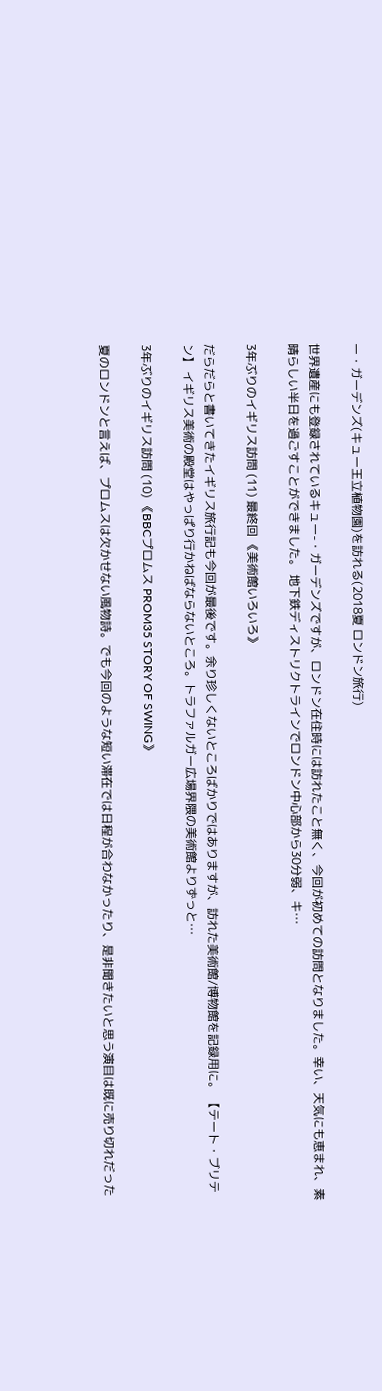ー・ガーデンズ(キュー王立植物園)を訪れる(2018夏 ロンドン旅行)

世界遺産にも登録されているキュー-・ガーデンズですが、ロンドン在住時には訪れたこと無く、今回が初めての訪問となりました。幸い、天気にも恵まれ、素晴らしい半日を過ごすことができました。 地下鉄ディストリクトラインでロンドン中心部から30分弱、キ…

3年ぶりのイギリス訪問 (11) 最終回 《美術館いろいろ》

だらだらと書いてきたイギリス旅行記も今回が最後です。余り珍しくないところばかりではありますが、訪れた美術館/博物館を記録用に。 【テート・ブリテン】 イギリス美術の殿堂はやっぱり行かねばならないところ。トラファルガー広場界隈の美術館よりずっと…

3年ぶりのイギリス訪問 (10) 《BBCプロムス PROM35 STORY OF SWING》

夏のロンドンと言えば、プロムスは欠かせない風物詩。でも今回のような短い滞在では日程が合わなかったり、是非聞きたいと思う演目は既に売り切れだった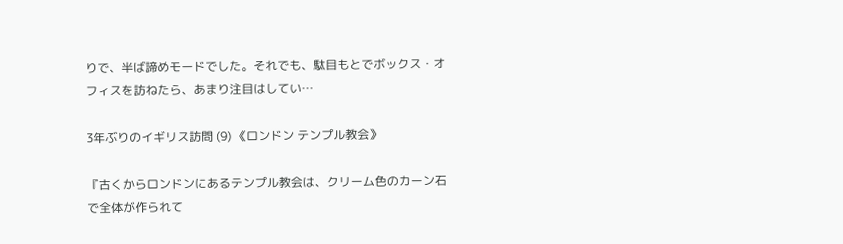りで、半ば諦めモードでした。それでも、駄目もとでボックス・オフィスを訪ねたら、あまり注目はしてい…

3年ぶりのイギリス訪問 (9) 《ロンドン テンプル教会》

『古くからロンドンにあるテンプル教会は、クリーム色のカーン石で全体が作られて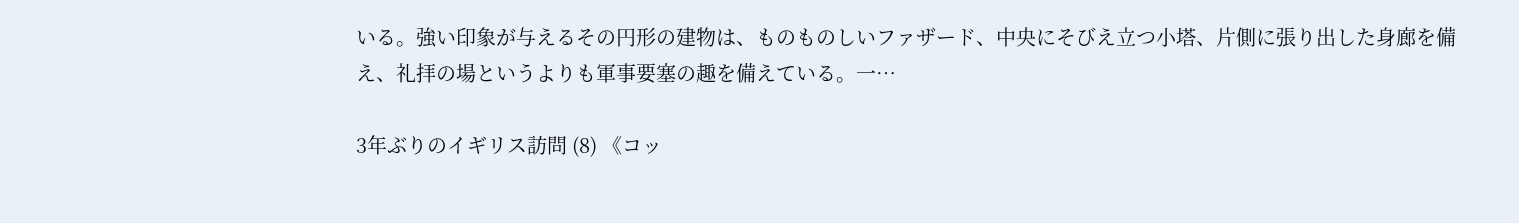いる。強い印象が与えるその円形の建物は、ものものしいファザード、中央にそびえ立つ小塔、片側に張り出した身廊を備え、礼拝の場というよりも軍事要塞の趣を備えている。一…

3年ぶりのイギリス訪問 (8) 《コッ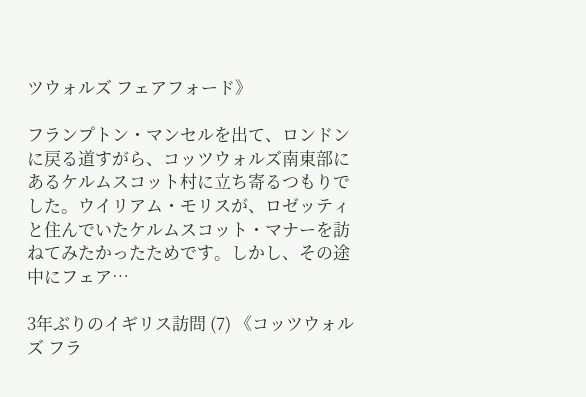ツウォルズ フェアフォード》

フランプトン・マンセルを出て、ロンドンに戻る道すがら、コッツウォルズ南東部にあるケルムスコット村に立ち寄るつもりでした。ウイリアム・モリスが、ロゼッティと住んでいたケルムスコット・マナーを訪ねてみたかったためです。しかし、その途中にフェア…

3年ぶりのイギリス訪問 (7) 《コッツウォルズ フラ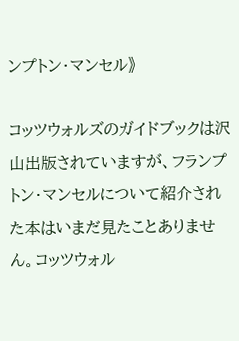ンプトン・マンセル》

コッツウォルズのガイドブックは沢山出版されていますが、フランプトン・マンセルについて紹介された本はいまだ見たことありません。コッツウォル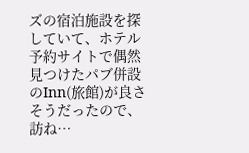ズの宿泊施設を探していて、ホテル予約サイトで偶然見つけたパブ併設のInn(旅館)が良さそうだったので、訪ね…